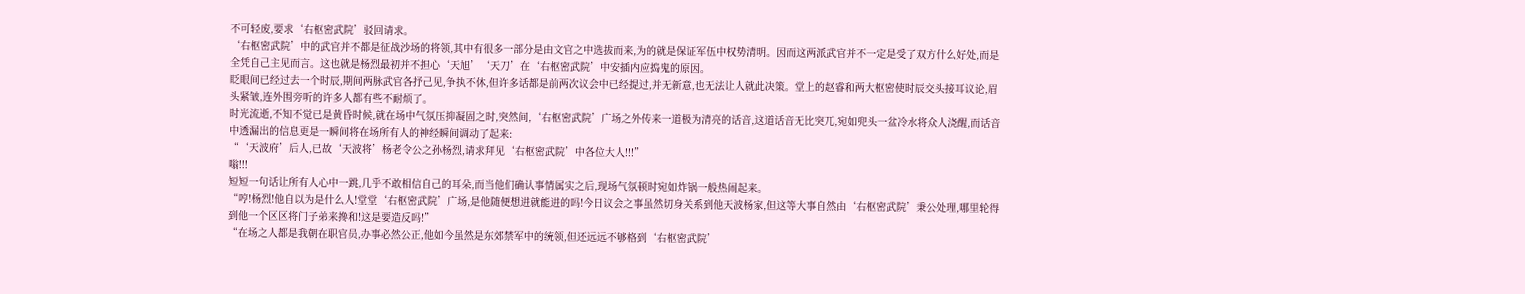不可轻废,要求‘右枢密武院’驳回请求。
‘右枢密武院’中的武官并不都是征战沙场的将领,其中有很多一部分是由文官之中选拔而来,为的就是保证军伍中权势清明。因而这两派武官并不一定是受了双方什么好处,而是全凭自己主见而言。这也就是杨烈最初并不担心‘天旭’‘天刀’在‘右枢密武院’中安插内应捣鬼的原因。
眨眼间已经过去一个时辰,期间两脉武官各抒己见,争执不休,但许多话都是前两次议会中已经提过,并无新意,也无法让人就此决策。堂上的赵睿和两大枢密使时辰交头接耳议论,眉头紧皱,连外围旁听的许多人都有些不耐烦了。
时光流逝,不知不觉已是黄昏时候,就在场中气氛压抑凝固之时,突然间,‘右枢密武院’广场之外传来一道极为清亮的话音,这道话音无比突兀,宛如兜头一盆冷水将众人浇醒,而话音中透漏出的信息更是一瞬间将在场所有人的神经瞬间调动了起来:
“‘天波府’后人,已故‘天波将’杨老令公之孙杨烈,请求拜见‘右枢密武院’中各位大人!!!”
嗡!!!
短短一句话让所有人心中一跳,几乎不敢相信自己的耳朵,而当他们确认事情属实之后,现场气氛顿时宛如炸锅一般热闹起来。
“哼!杨烈!他自以为是什么人!堂堂‘右枢密武院’广场,是他随便想进就能进的吗!今日议会之事虽然切身关系到他天波杨家,但这等大事自然由‘右枢密武院’秉公处理,哪里轮得到他一个区区将门子弟来搀和!这是要造反吗!”
“在场之人都是我朝在职官员,办事必然公正,他如今虽然是东郊禁军中的统领,但还远远不够格到‘右枢密武院’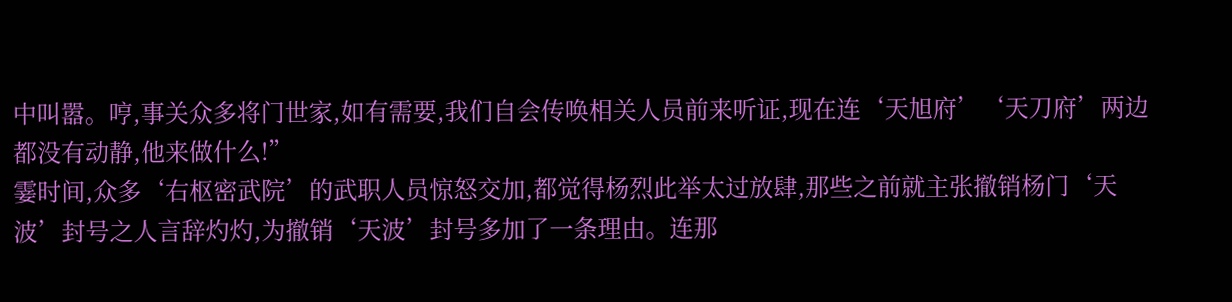中叫嚣。哼,事关众多将门世家,如有需要,我们自会传唤相关人员前来听证,现在连‘天旭府’‘天刀府’两边都没有动静,他来做什么!”
霎时间,众多‘右枢密武院’的武职人员惊怒交加,都觉得杨烈此举太过放肆,那些之前就主张撤销杨门‘天波’封号之人言辞灼灼,为撤销‘天波’封号多加了一条理由。连那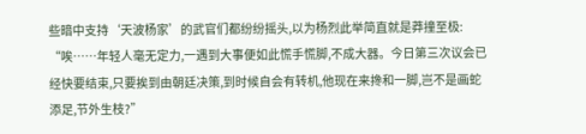些暗中支持‘天波杨家’的武官们都纷纷摇头,以为杨烈此举简直就是莽撞至极:
“唉……年轻人毫无定力,一遇到大事便如此慌手慌脚,不成大器。今日第三次议会已经快要结束,只要挨到由朝廷决策,到时候自会有转机,他现在来搀和一脚,岂不是画蛇添足,节外生枝?”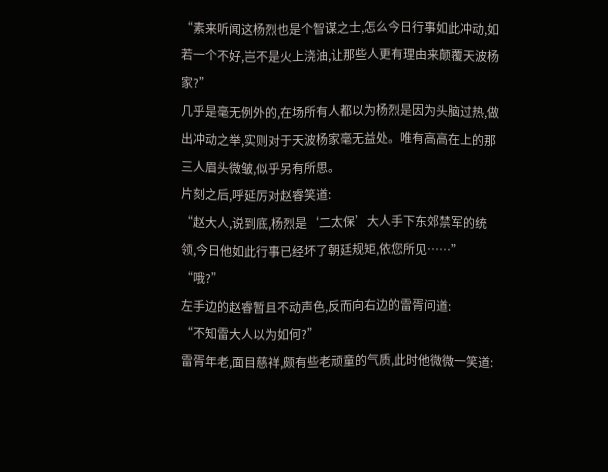“素来听闻这杨烈也是个智谋之士,怎么今日行事如此冲动,如若一个不好,岂不是火上浇油,让那些人更有理由来颠覆天波杨家?”
几乎是毫无例外的,在场所有人都以为杨烈是因为头脑过热,做出冲动之举,实则对于天波杨家毫无益处。唯有高高在上的那三人眉头微皱,似乎另有所思。
片刻之后,呼延厉对赵睿笑道:
“赵大人,说到底,杨烈是‘二太保’大人手下东郊禁军的统领,今日他如此行事已经坏了朝廷规矩,依您所见……”
“哦?”
左手边的赵睿暂且不动声色,反而向右边的雷胥问道:
“不知雷大人以为如何?”
雷胥年老,面目慈祥,颇有些老顽童的气质,此时他微微一笑道: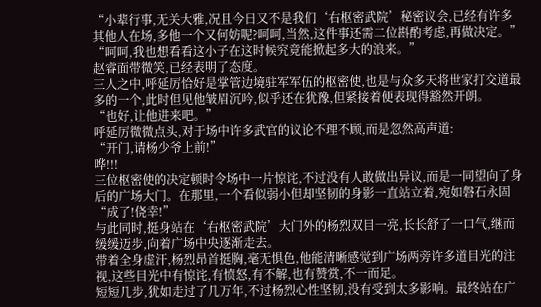“小辈行事,无关大雅,况且今日又不是我们‘右枢密武院’秘密议会,已经有许多其他人在场,多他一个又何妨呢?呵呵,当然,这件事还需二位斟酌考虑,再做决定。”
“呵呵,我也想看看这小子在这时候究竟能掀起多大的浪来。”
赵睿面带微笑,已经表明了态度。
三人之中,呼延厉恰好是掌管边境驻军军伍的枢密使,也是与众多天将世家打交道最多的一个,此时但见他皱眉沉吟,似乎还在犹豫,但紧接着便表现得豁然开朗。
“也好,让他进来吧。”
呼延厉微微点头,对于场中许多武官的议论不理不顾,而是忽然高声道:
“开门,请杨少爷上前!”
哗!!!
三位枢密使的决定顿时令场中一片惊诧,不过没有人敢做出异议,而是一同望向了身后的广场大门。在那里,一个看似弱小但却坚韧的身影一直站立着,宛如磐石永固
“成了!侥幸!”
与此同时,挺身站在‘右枢密武院’大门外的杨烈双目一亮,长长舒了一口气,继而缓缓迈步,向着广场中央逐渐走去。
带着全身虚汗,杨烈昂首挺胸,毫无惧色,他能清晰感觉到广场两旁许多道目光的注视,这些目光中有惊诧,有愤怒,有不解,也有赞赏,不一而足。
短短几步,犹如走过了几万年,不过杨烈心性坚韧,没有受到太多影响。最终站在广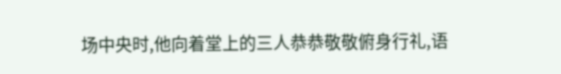场中央时,他向着堂上的三人恭恭敬敬俯身行礼,语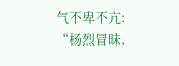气不卑不亢:
“杨烈冒昧,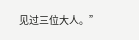见过三位大人。”